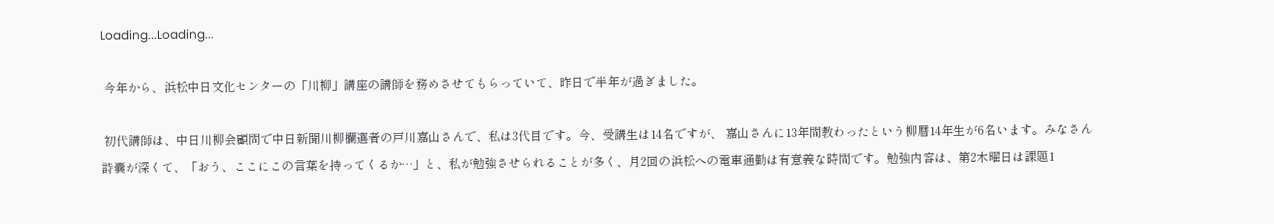Loading...Loading...

 今年から、浜松中日文化センターの「川柳」講座の講師を務めさせてもらっていて、昨日で半年が過ぎました。

 初代講師は、中日川柳会顧問で中日新聞川柳欄選者の戸川嘉山さんで、私は3代目です。今、受講生は14名ですが、 嘉山さんに13年間教わったという柳暦14年生が6名います。みなさん詩嚢が深くて、「おう、ここにこの言葉を持ってくるか…」と、私が勉強させられることが多く、月2回の浜松への電車通勤は有意義な時間です。勉強内容は、第2木曜日は課題1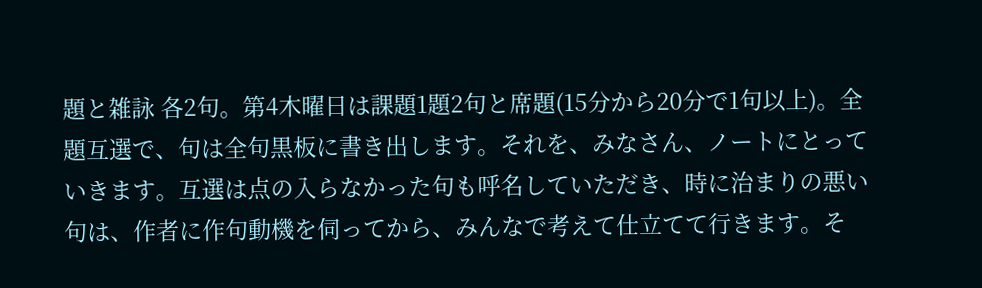題と雑詠 各2句。第4木曜日は課題1題2句と席題(15分から20分で1句以上)。全題互選で、句は全句黒板に書き出します。それを、みなさん、ノートにとっていきます。互選は点の入らなかった句も呼名していただき、時に治まりの悪い句は、作者に作句動機を伺ってから、みんなで考えて仕立てて行きます。そ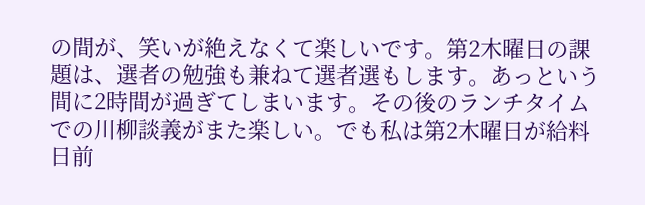の間が、笑いが絶えなくて楽しいです。第2木曜日の課題は、選者の勉強も兼ねて選者選もします。あっという間に2時間が過ぎてしまいます。その後のランチタイムでの川柳談義がまた楽しい。でも私は第2木曜日が給料日前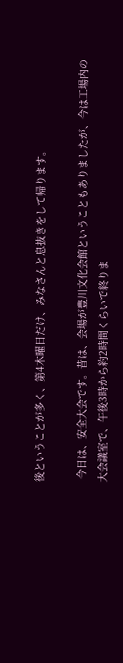後ということが多く、第4木曜日だけ、みなさんと息抜きをして帰ります。

 今日は、安全大会です。昔は、会場が豊川文化会館ということもありましたが、今は工場内の大会議室で、午後3時から約2時間くらいで終りま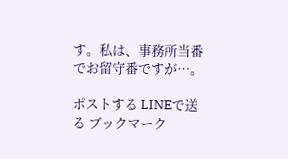す。私は、事務所当番でお留守番ですが…。

ポストする LINEで送る ブックマーク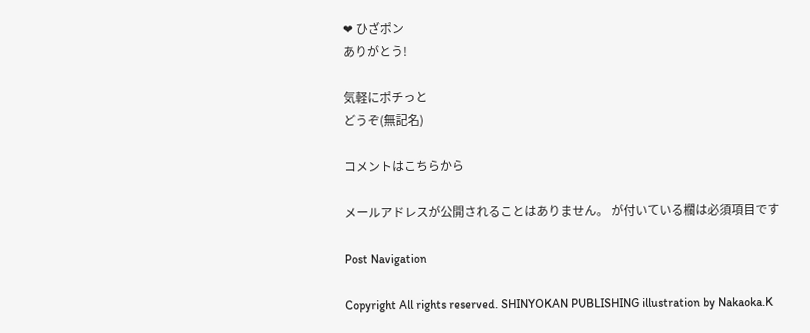❤ ひざポン
ありがとう!

気軽にポチっと
どうぞ(無記名)

コメントはこちらから

メールアドレスが公開されることはありません。 が付いている欄は必須項目です

Post Navigation

Copyright All rights reserved. SHINYOKAN PUBLISHING illustration by Nakaoka.K